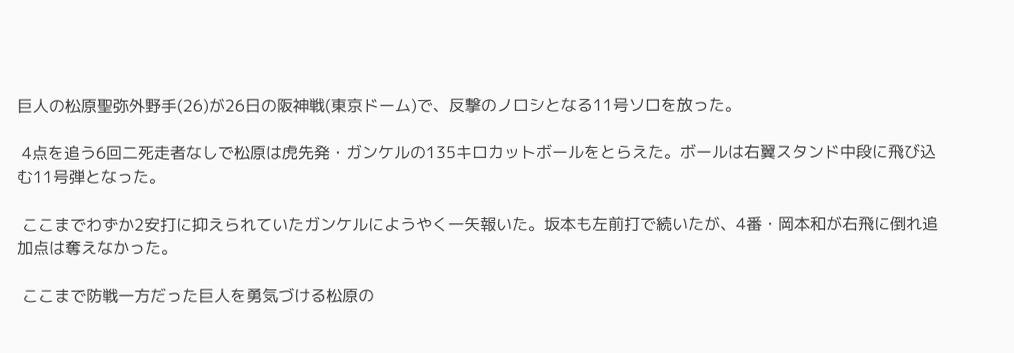巨人の松原聖弥外野手(26)が26日の阪神戦(東京ドーム)で、反撃のノロシとなる11号ソロを放った。

 4点を追う6回二死走者なしで松原は虎先発・ガンケルの135キロカットボールをとらえた。ボールは右翼スタンド中段に飛び込む11号弾となった。

 ここまでわずか2安打に抑えられていたガンケルにようやく一矢報いた。坂本も左前打で続いたが、4番・岡本和が右飛に倒れ追加点は奪えなかった。

 ここまで防戦一方だった巨人を勇気づける松原の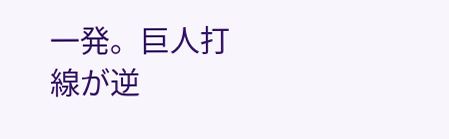一発。巨人打線が逆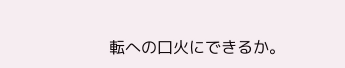転への口火にできるか。